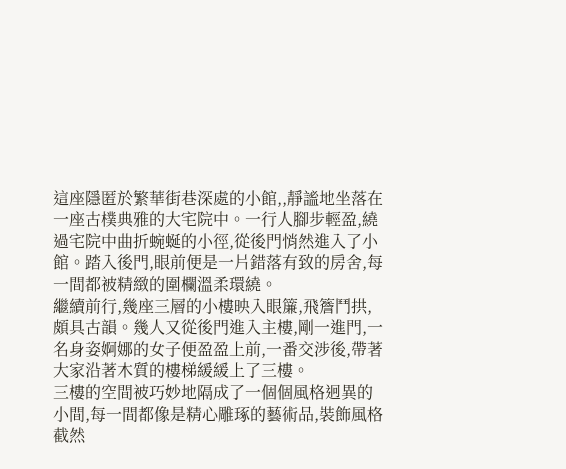這座隱匿於繁華街巷深處的小館,,靜謐地坐落在一座古樸典雅的大宅院中。一行人腳步輕盈,繞過宅院中曲折蜿蜒的小徑,從後門悄然進入了小館。踏入後門,眼前便是一片錯落有致的房舍,每一間都被精緻的圍欄溫柔環繞。
繼續前行,幾座三層的小樓映入眼簾,飛簷鬥拱,頗具古韻。幾人又從後門進入主樓,剛一進門,一名身姿婀娜的女子便盈盈上前,一番交涉後,帶著大家沿著木質的樓梯緩緩上了三樓。
三樓的空間被巧妙地隔成了一個個風格迥異的小間,每一間都像是精心雕琢的藝術品,裝飾風格截然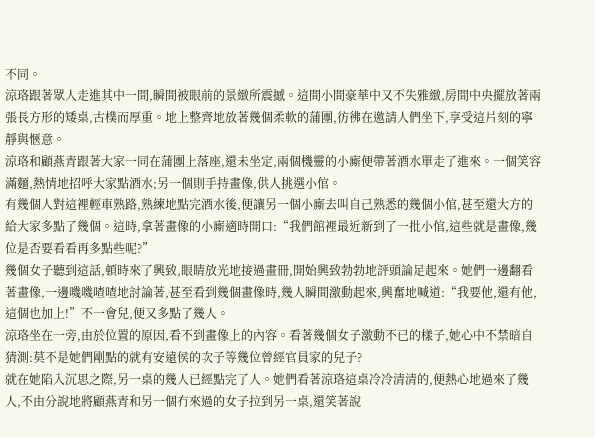不同。
涼珞跟著眾人走進其中一間,瞬間被眼前的景緻所震撼。這間小間豪華中又不失雅緻,房間中央擺放著兩張長方形的矮桌,古樸而厚重。地上整齊地放著幾個柔軟的蒲團,彷彿在邀請人們坐下,享受這片刻的寧靜與愜意。
涼珞和顧燕青跟著大家一同在蒲團上落座,還未坐定,兩個機靈的小廝便帶著酒水單走了進來。一個笑容滿麵,熱情地招呼大家點酒水;另一個則手持畫像,供人挑選小倌。
有幾個人對這裡輕車熟路,熟練地點完酒水後,便讓另一個小廝去叫自己熟悉的幾個小倌,甚至還大方的給大家多點了幾個。這時,拿著畫像的小廝適時開口:“我們館裡最近新到了一批小倌,這些就是畫像,幾位是否要看看再多點些呢?”
幾個女子聽到這話,頓時來了興致,眼睛放光地接過畫冊,開始興致勃勃地評頭論足起來。她們一邊翻看著畫像,一邊嘰嘰喳喳地討論著,甚至看到幾個畫像時,幾人瞬間激動起來,興奮地喊道:“我要他,還有他,這個也加上!”不一會兒,便又多點了幾人。
涼珞坐在一旁,由於位置的原因,看不到畫像上的內容。看著幾個女子激動不已的樣子,她心中不禁暗自猜測:莫不是她們剛點的就有安遠侯的次子等幾位曾經官員家的兒子?
就在她陷入沉思之際,另一桌的幾人已經點完了人。她們看著涼珞這桌冷冷清清的,便熱心地過來了幾人,不由分說地將顧燕青和另一個冇來過的女子拉到另一桌,還笑著說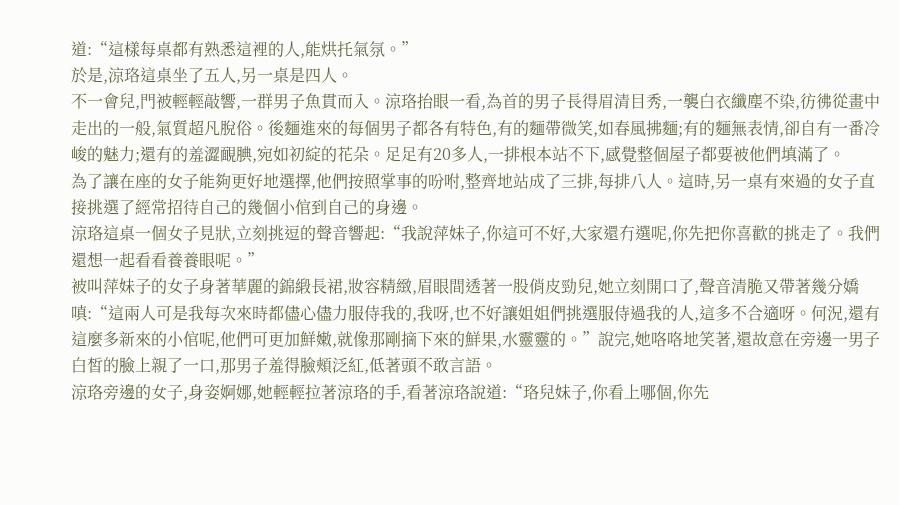道:“這樣每桌都有熟悉這裡的人,能烘托氣氛。”
於是,涼珞這桌坐了五人,另一桌是四人。
不一會兒,門被輕輕敲響,一群男子魚貫而入。涼珞抬眼一看,為首的男子長得眉清目秀,一襲白衣纖塵不染,彷彿從畫中走出的一般,氣質超凡脫俗。後麵進來的每個男子都各有特色,有的麵帶微笑,如春風拂麵;有的麵無表情,卻自有一番冷峻的魅力;還有的羞澀靦腆,宛如初綻的花朵。足足有20多人,一排根本站不下,感覺整個屋子都要被他們填滿了。
為了讓在座的女子能夠更好地選擇,他們按照掌事的吩咐,整齊地站成了三排,每排八人。這時,另一桌有來過的女子直接挑選了經常招待自己的幾個小倌到自己的身邊。
涼珞這桌一個女子見狀,立刻挑逗的聲音響起:“我說萍妹子,你這可不好,大家還冇選呢,你先把你喜歡的挑走了。我們還想一起看看養養眼呢。”
被叫萍妹子的女子身著華麗的錦緞長裙,妝容精緻,眉眼間透著一股俏皮勁兒,她立刻開口了,聲音清脆又帶著幾分嬌嗔:“這兩人可是我每次來時都儘心儘力服侍我的,我呀,也不好讓姐姐們挑選服侍過我的人,這多不合適呀。何況,還有這麼多新來的小倌呢,他們可更加鮮嫩,就像那剛摘下來的鮮果,水靈靈的。”說完,她咯咯地笑著,還故意在旁邊一男子白皙的臉上親了一口,那男子羞得臉頰泛紅,低著頭不敢言語。
涼珞旁邊的女子,身姿婀娜,她輕輕拉著涼珞的手,看著涼珞說道:“珞兒妹子,你看上哪個,你先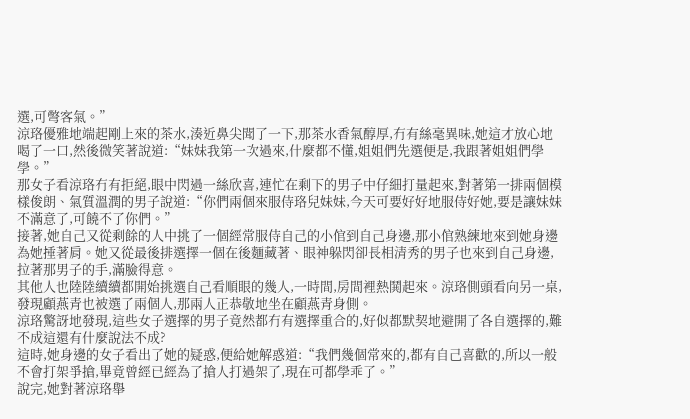選,可彆客氣。”
涼珞優雅地端起剛上來的茶水,湊近鼻尖聞了一下,那茶水香氣醇厚,冇有絲毫異味,她這才放心地喝了一口,然後微笑著說道:“妹妹我第一次過來,什麼都不懂,姐姐們先選便是,我跟著姐姐們學學。”
那女子看涼珞冇有拒絕,眼中閃過一絲欣喜,連忙在剩下的男子中仔細打量起來,對著第一排兩個模樣俊朗、氣質溫潤的男子說道:“你們兩個來服侍珞兒妹妹,今天可要好好地服侍好她,要是讓妹妹不滿意了,可饒不了你們。”
接著,她自己又從剩餘的人中挑了一個經常服侍自己的小倌到自己身邊,那小倌熟練地來到她身邊為她捶著肩。她又從最後排選擇一個在後麵藏著、眼神躲閃卻長相清秀的男子也來到自己身邊,拉著那男子的手,滿臉得意。
其他人也陸陸續續都開始挑選自己看順眼的幾人,一時間,房間裡熱鬨起來。涼珞側頭看向另一桌,發現顧燕青也被選了兩個人,那兩人正恭敬地坐在顧燕青身側。
涼珞驚訝地發現,這些女子選擇的男子竟然都冇有選擇重合的,好似都默契地避開了各自選擇的,難不成這還有什麼說法不成?
這時,她身邊的女子看出了她的疑惑,便給她解惑道:“我們幾個常來的,都有自己喜歡的,所以一般不會打架爭搶,畢竟曾經已經為了搶人打過架了,現在可都學乖了。”
說完,她對著涼珞舉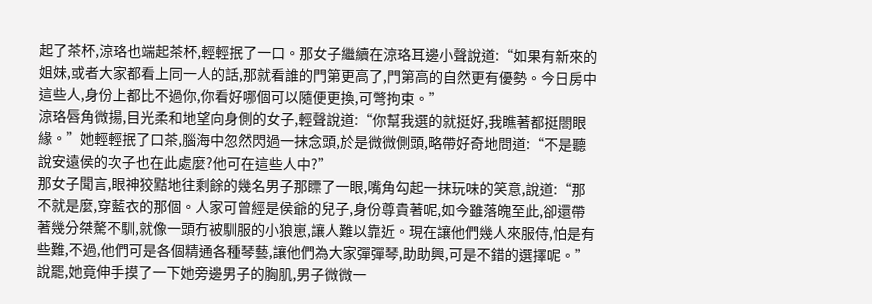起了茶杯,涼珞也端起茶杯,輕輕抿了一口。那女子繼續在涼珞耳邊小聲說道:“如果有新來的姐妹,或者大家都看上同一人的話,那就看誰的門第更高了,門第高的自然更有優勢。今日房中這些人,身份上都比不過你,你看好哪個可以隨便更換,可彆拘束。”
涼珞唇角微揚,目光柔和地望向身側的女子,輕聲說道:“你幫我選的就挺好,我瞧著都挺閤眼緣。”她輕輕抿了口茶,腦海中忽然閃過一抹念頭,於是微微側頭,略帶好奇地問道:“不是聽說安遠侯的次子也在此處麼?他可在這些人中?”
那女子聞言,眼神狡黠地往剩餘的幾名男子那瞟了一眼,嘴角勾起一抹玩味的笑意,說道:“那不就是麼,穿藍衣的那個。人家可曾經是侯爺的兒子,身份尊貴著呢,如今雖落魄至此,卻還帶著幾分桀驁不馴,就像一頭冇被馴服的小狼崽,讓人難以靠近。現在讓他們幾人來服侍,怕是有些難,不過,他們可是各個精通各種琴藝,讓他們為大家彈彈琴,助助興,可是不錯的選擇呢。”
說罷,她竟伸手摸了一下她旁邊男子的胸肌,男子微微一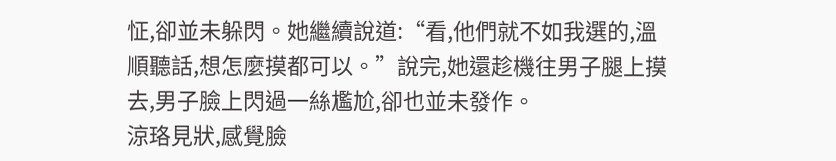怔,卻並未躲閃。她繼續說道:“看,他們就不如我選的,溫順聽話,想怎麼摸都可以。”說完,她還趁機往男子腿上摸去,男子臉上閃過一絲尷尬,卻也並未發作。
涼珞見狀,感覺臉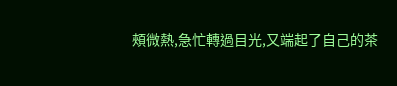頰微熱,急忙轉過目光,又端起了自己的茶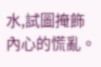水,試圖掩飾內心的慌亂。